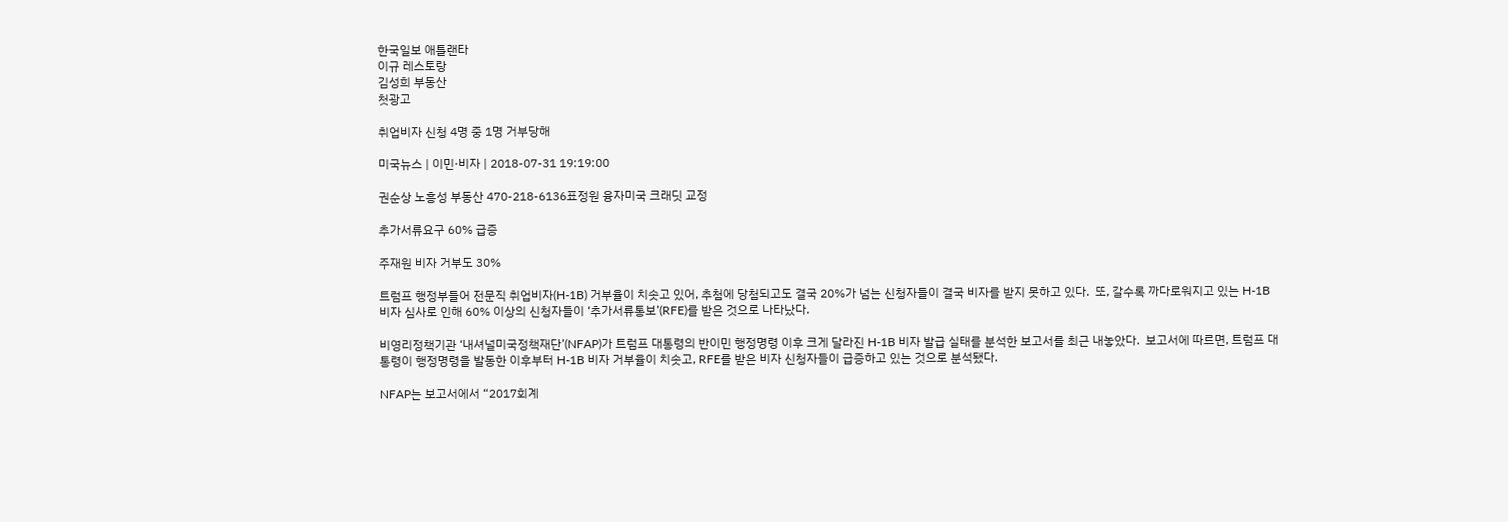한국일보 애틀랜타
이규 레스토랑
김성희 부동산
첫광고

취업비자 신청 4명 중 1명 거부당해

미국뉴스 | 이민·비자 | 2018-07-31 19:19:00

권순상 노흥성 부동산 470-218-6136표정원 융자미국 크래딧 교정

추가서류요구 60% 급증

주재원 비자 거부도 30%

트럼프 행정부들어 전문직 취업비자(H-1B) 거부율이 치솟고 있어, 추첨에 당첨되고도 결국 20%가 넘는 신청자들이 결국 비자를 받지 못하고 있다.  또, 갈수록 까다로워지고 있는 H-1B 비자 심사로 인해 60% 이상의 신청자들이 ‘추가서류통보’(RFE)를 받은 것으로 나타났다.

비영리정책기관 ‘내셔널미국정책재단’(NFAP)가 트럼프 대통령의 반이민 행정명령 이후 크게 달라진 H-1B 비자 발급 실태를 분석한 보고서를 최근 내놓았다.  보고서에 따르면, 트럼프 대통령이 행정명령을 발동한 이후부터 H-1B 비자 거부율이 치솟고, RFE를 받은 비자 신청자들이 급증하고 있는 것으로 분석됐다.

NFAP는 보고서에서 “2017회계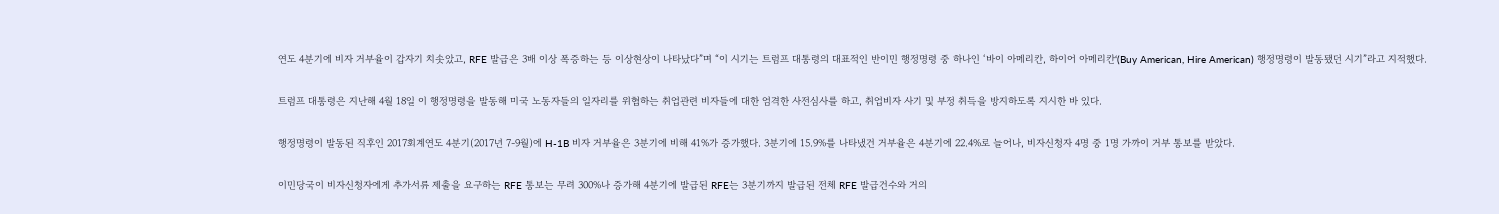연도 4분기에 비자 거부율이 갑자기 치솟았고, RFE 발급은 3배 이상 폭증하는 등 이상현상이 나타났다”며 “이 시기는 트럼프 대통령의 대표적인 반이민 행정명령 중 하나인 ‘바이 아메리칸, 하이어 아메리칸‘(Buy American, Hire American) 행정명령이 발동됐던 시기”라고 지적했다.

트럼프 대통령은 지난해 4월 18일 이 행정명령을 발동해 미국 노동자들의 일자리를 위협하는 취업관련 비자들에 대한 엄격한 사전심사를 하고, 취업비자 사기 및 부정 취득을 방지하도록 지시한 바 있다.

행정명령이 발동된 직후인 2017회계연도 4분기(2017년 7-9월)에 H-1B 비자 거부율은 3분기에 비해 41%가 증가했다. 3분기에 15.9%를 나타냈건 거부율은 4분기에 22.4%로 늘어나, 비자신청자 4명 중 1명 가까이 거부 통보를 받았다.

이민당국이 비자신청자에게 추가서류 제출을 요구하는 RFE 통보는 무려 300%나 증가해 4분기에 발급된 RFE는 3분기까지 발급된 전체 RFE 발급건수와 거의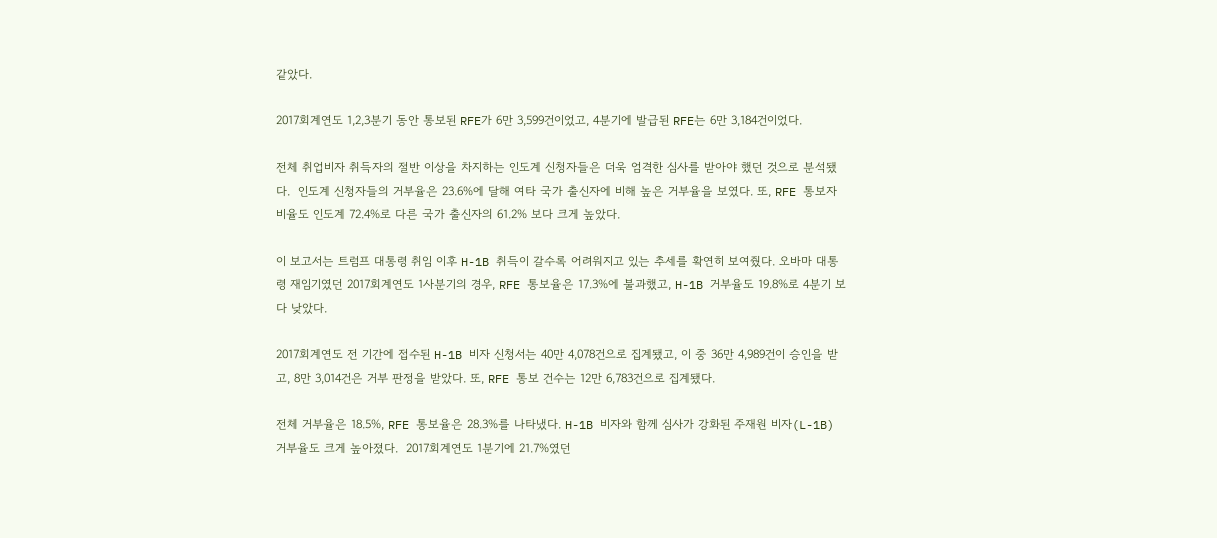같았다.

2017회계연도 1,2,3분기 동안 통보된 RFE가 6만 3,599건이었고, 4분기에 발급된 RFE는 6만 3,184건이었다.

전체 취업비자 취득자의 절반 이상을 차지하는 인도계 신청자들은 더욱 엄격한 심사를 받아야 했던 것으로 분석됐다.  인도계 신청자들의 거부율은 23.6%에 달해 여타 국가 출신자에 비해 높은 거부율을 보였다. 또, RFE 통보자 비율도 인도계 72.4%로 다른 국가 출신자의 61.2% 보다 크게 높았다.

이 보고서는 트럼프 대통령 취임 이후 H-1B 취득이 갈수록 어려워지고 있는 추세를 확연히 보여줬다. 오바마 대통령 재임기였던 2017회계연도 1사분기의 경우, RFE 통보율은 17.3%에 불과했고, H-1B 거부율도 19.8%로 4분기 보다 낮았다.

2017회계연도 전 기간에 접수된 H-1B 비자 신청서는 40만 4,078건으로 집계됐고, 이 중 36만 4,989건이 승인을 받고, 8만 3,014건은 거부 판정을 받았다. 또, RFE 통보 건수는 12만 6,783건으로 집계됐다.

전체 거부율은 18.5%, RFE 통보율은 28.3%를 나타냈다. H-1B 비자와 함께 심사가 강화된 주재원 비자(L-1B) 거부율도 크게 높아졌다.  2017회계연도 1분기에 21.7%였던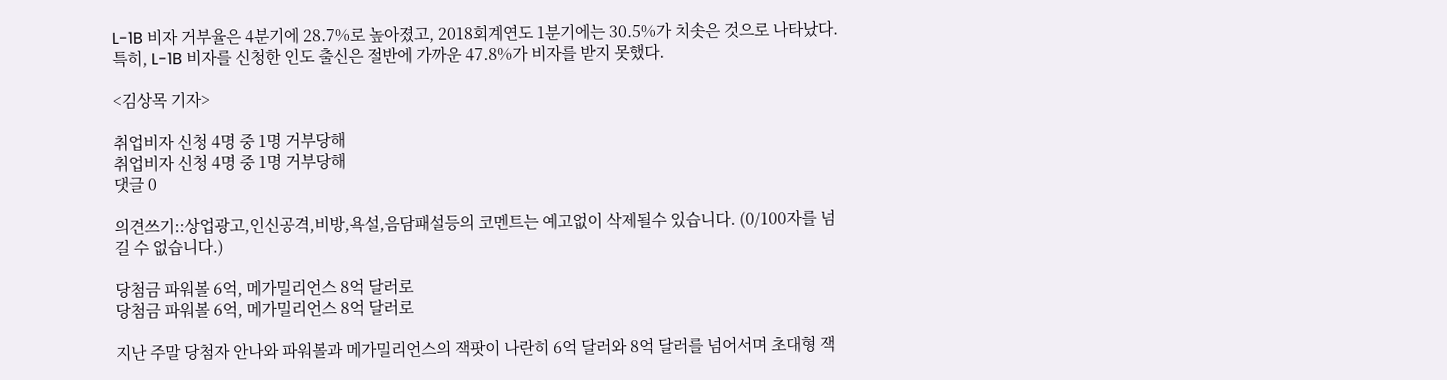L-1B 비자 거부율은 4분기에 28.7%로 높아졌고, 2018회계연도 1분기에는 30.5%가 치솟은 것으로 나타났다. 특히, L-1B 비자를 신청한 인도 출신은 절반에 가까운 47.8%가 비자를 받지 못했다.

<김상목 기자>

취업비자 신청 4명 중 1명 거부당해
취업비자 신청 4명 중 1명 거부당해
댓글 0

의견쓰기::상업광고,인신공격,비방,욕설,음담패설등의 코멘트는 예고없이 삭제될수 있습니다. (0/100자를 넘길 수 없습니다.)

당첨금 파워볼 6억, 메가밀리언스 8억 달러로
당첨금 파워볼 6억, 메가밀리언스 8억 달러로

지난 주말 당첨자 안나와 파워볼과 메가밀리언스의 잭팟이 나란히 6억 달러와 8억 달러를 넘어서며 초대형 잭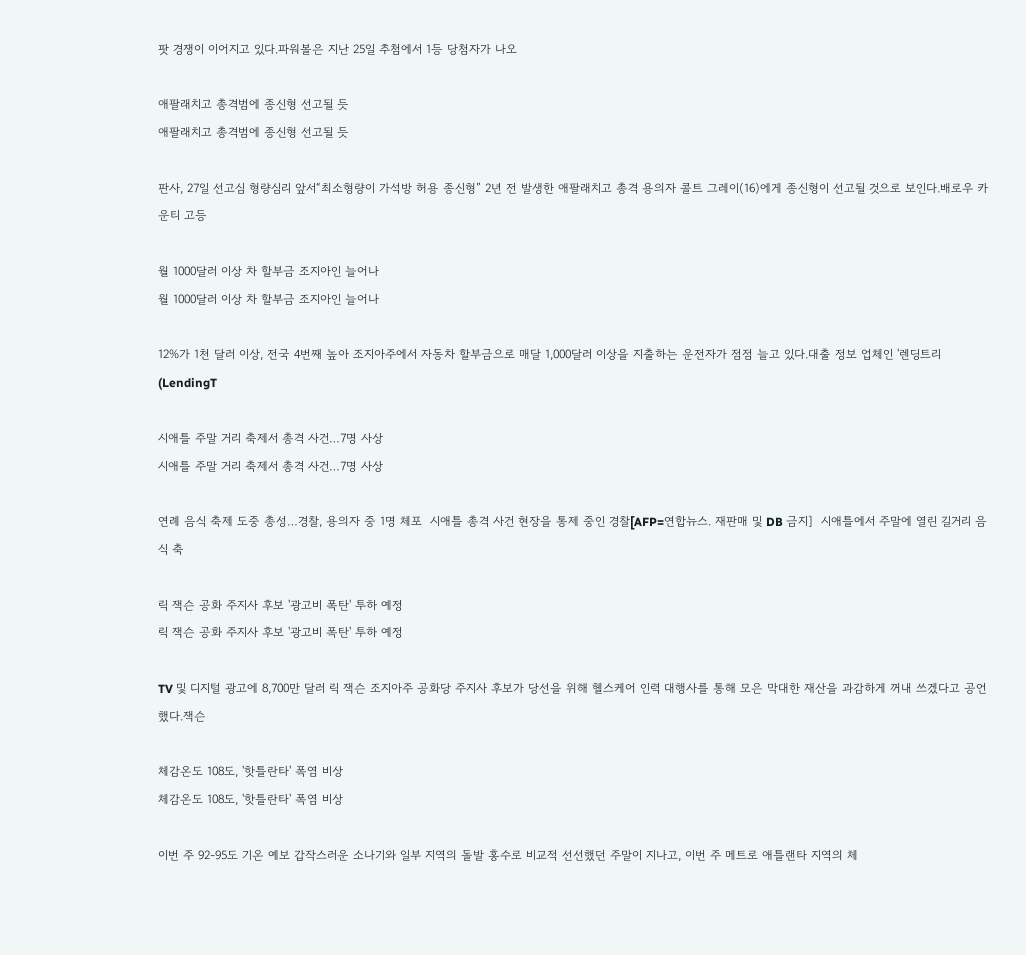팟 경쟁이 이어지고 있다.파워볼은 지난 25일 추첨에서 1등 당첨자가 나오

애팔래치고 총격범에 종신형 선고될 듯
애팔래치고 총격범에 종신형 선고될 듯

판사, 27일 선고심 형량심리 앞서“최소형량이 가석방 허용 종신형” 2년 전 발생한 애팔래치고 총격 용의자 콜트 그레이(16)에게 종신형이 선고될 것으로 보인다.배로우 카운티 고등

월 1000달러 이상 차 할부금 조지아인 늘어나
월 1000달러 이상 차 할부금 조지아인 늘어나

12%가 1천 달러 이상, 전국 4번째 높아 조지아주에서 자동차 할부금으로 매달 1,000달러 이상을 지출하는 운전자가 점점 늘고 있다.대출 정보 업체인 '렌딩트리(LendingT

시애틀 주말 거리 축제서 총격 사건…7명 사상
시애틀 주말 거리 축제서 총격 사건…7명 사상

연례 음식 축제 도중 총성…경찰, 용의자 중 1명 체포  시애틀 총격 사건 현장을 통제 중인 경찰[AFP=연합뉴스. 재판매 및 DB 금지]  시애틀에서 주말에 열린 길거리 음식 축

릭 잭슨 공화 주지사 후보 '광고비 폭탄' 투하 예정
릭 잭슨 공화 주지사 후보 '광고비 폭탄' 투하 예정

TV 및 디지털 광고에 8,700만 달러 릭 잭슨 조지아주 공화당 주지사 후보가 당선을 위해 헬스케어 인력 대행사를 통해 모은 막대한 재산을 과감하게 꺼내 쓰겠다고 공언했다.잭슨

체감온도 108도, '핫틀란타' 폭염 비상
체감온도 108도, '핫틀란타' 폭염 비상

이번 주 92-95도 기온 예보 갑작스러운 소나기와 일부 지역의 돌발 홍수로 비교적 선선했던 주말이 지나고, 이번 주 메트로 애틀랜타 지역의 체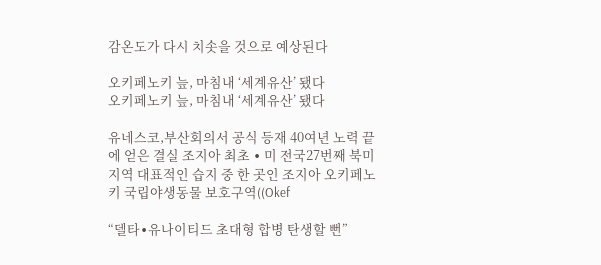감온도가 다시 치솟을 것으로 예상된다

오키페노키 늪, 마침내 ‘세계유산’ 됐다
오키페노키 늪, 마침내 ‘세계유산’ 됐다

유네스코,부산회의서 공식 등재 40여년 노력 끝에 얻은 결실 조지아 최초 ∙ 미 전국27번째 북미 지역 대표적인 습지 중 한 곳인 조지아 오키페노키 국립야생동물 보호구역((Okef

“델타∙유나이티드 초대형 합병 탄생할 뻔”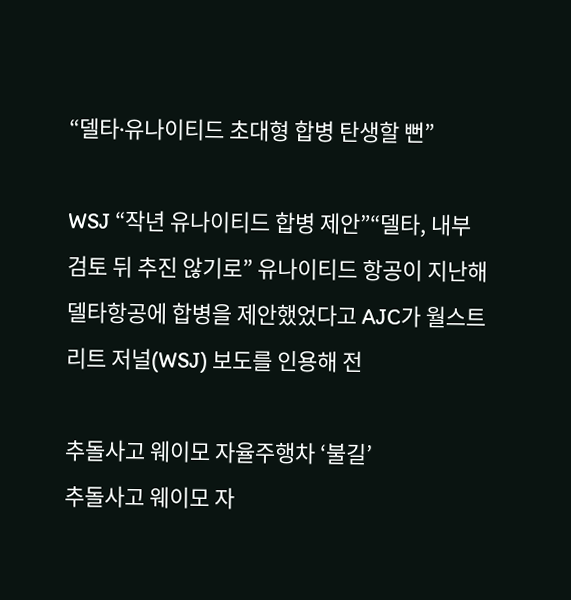“델타∙유나이티드 초대형 합병 탄생할 뻔”

WSJ “작년 유나이티드 합병 제안”“델타, 내부 검토 뒤 추진 않기로” 유나이티드 항공이 지난해 델타항공에 합병을 제안했었다고 AJC가 월스트리트 저널(WSJ) 보도를 인용해 전

추돌사고 웨이모 자율주행차 ‘불길’
추돌사고 웨이모 자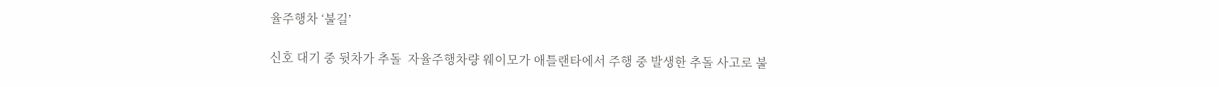율주행차 ‘불길’

신호 대기 중 뒷차가 추돌  자율주행차량 웨이모가 애틀랜타에서 주행 중 발생한 추돌 사고로 불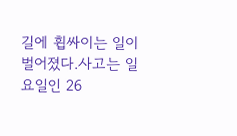길에 휩싸이는 일이 벌어졌다.사고는 일요일인 26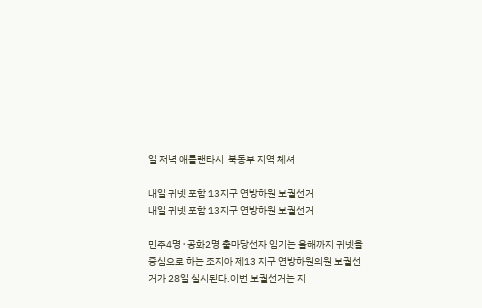일 저녁 애틀랜타시  북동부 지역 체셔

내일 귀넷 포함 13지구 연방하원 보궐선거
내일 귀넷 포함 13지구 연방하원 보궐선거

민주4명 ∙ 공화2명 출마당선자 임기는 올해까지 귀넷을 중심으로 하는 조지아 제13 지구 연방하원의원 보궐선거가 28일 실시된다.이번 보궐선거는 지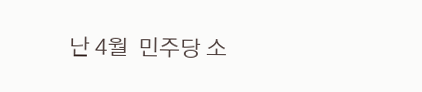난 4월  민주당 소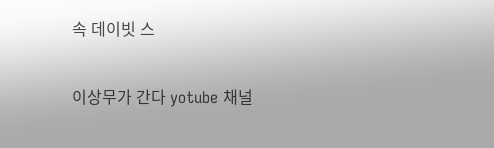속 데이빗 스

이상무가 간다 yotube 채널